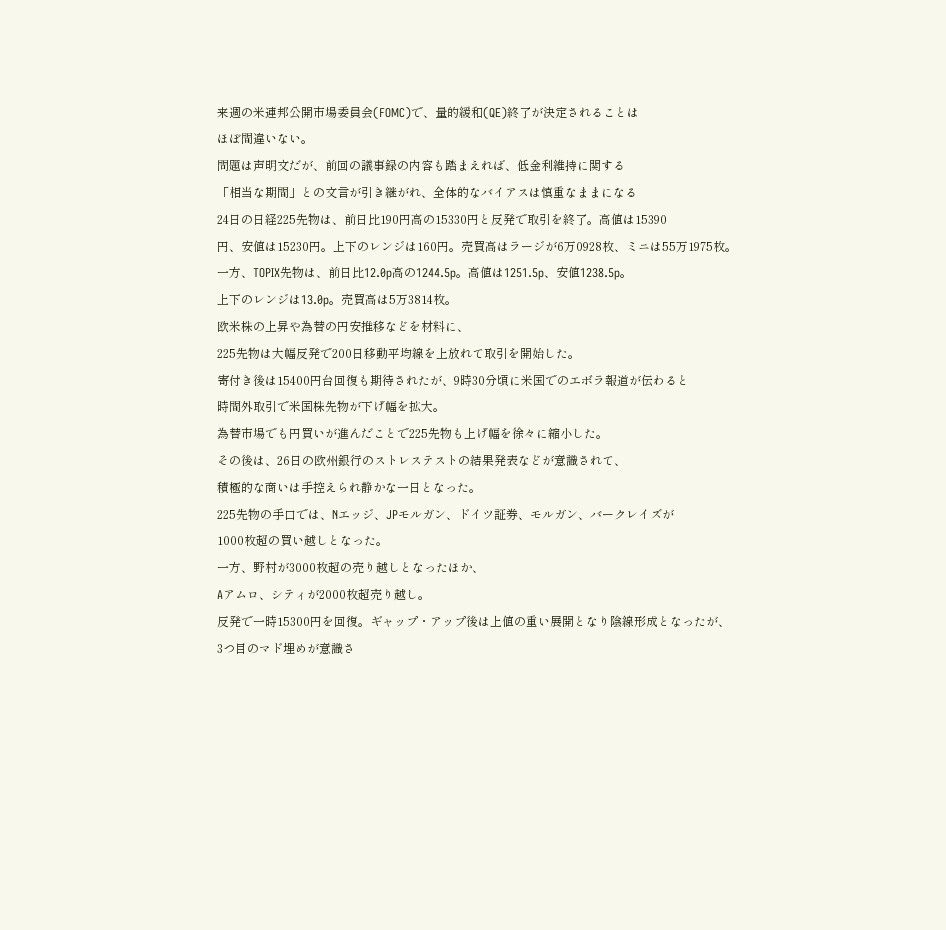来週の米連邦公開市場委員会(FOMC)で、量的緩和(QE)終了が決定されることは
ほぼ間違いない。
問題は声明文だが、前回の議事録の内容も踏まえれば、低金利維持に関する
「相当な期間」との文言が引き継がれ、全体的なバイアスは慎重なままになる
24日の日経225先物は、前日比190円高の15330円と反発で取引を終了。高値は15390
円、安値は15230円。上下のレンジは160円。売買高はラージが6万0928枚、ミニは55万1975枚。
一方、TOPIX先物は、前日比12.0p高の1244.5p。高値は1251.5p、安値1238.5p。
上下のレンジは13.0p。売買高は5万3814枚。
欧米株の上昇や為替の円安推移などを材料に、
225先物は大幅反発で200日移動平均線を上放れて取引を開始した。
寄付き後は15400円台回復も期待されたが、9時30分頃に米国でのエボラ報道が伝わると
時間外取引で米国株先物が下げ幅を拡大。
為替市場でも円買いが進んだことで225先物も上げ幅を徐々に縮小した。
その後は、26日の欧州銀行のストレステストの結果発表などが意識されて、
積極的な商いは手控えられ静かな一日となった。
225先物の手口では、Nエッジ、JPモルガン、ドイツ証券、モルガン、バークレイズが
1000枚超の買い越しとなった。
一方、野村が3000枚超の売り越しとなったほか、
Aアムロ、シティが2000枚超売り越し。
反発で一時15300円を回復。ギャップ・アップ後は上値の重い展開となり陰線形成となったが、
3つ目のマド埋めが意識さ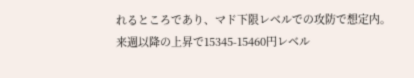れるところであり、マド下限レベルでの攻防で想定内。
来週以降の上昇で15345-15460円レベル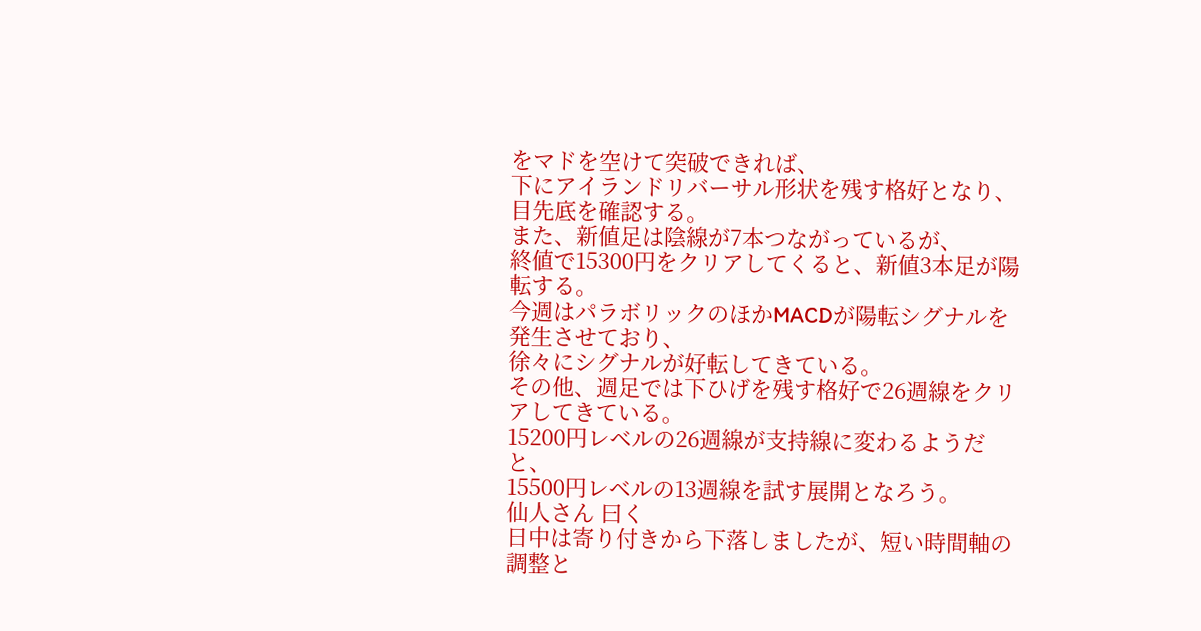をマドを空けて突破できれば、
下にアイランドリバーサル形状を残す格好となり、目先底を確認する。
また、新値足は陰線が7本つながっているが、
終値で15300円をクリアしてくると、新値3本足が陽転する。
今週はパラボリックのほかMACDが陽転シグナルを発生させており、
徐々にシグナルが好転してきている。
その他、週足では下ひげを残す格好で26週線をクリアしてきている。
15200円レベルの26週線が支持線に変わるようだと、
15500円レベルの13週線を試す展開となろう。
仙人さん 曰く
日中は寄り付きから下落しましたが、短い時間軸の調整と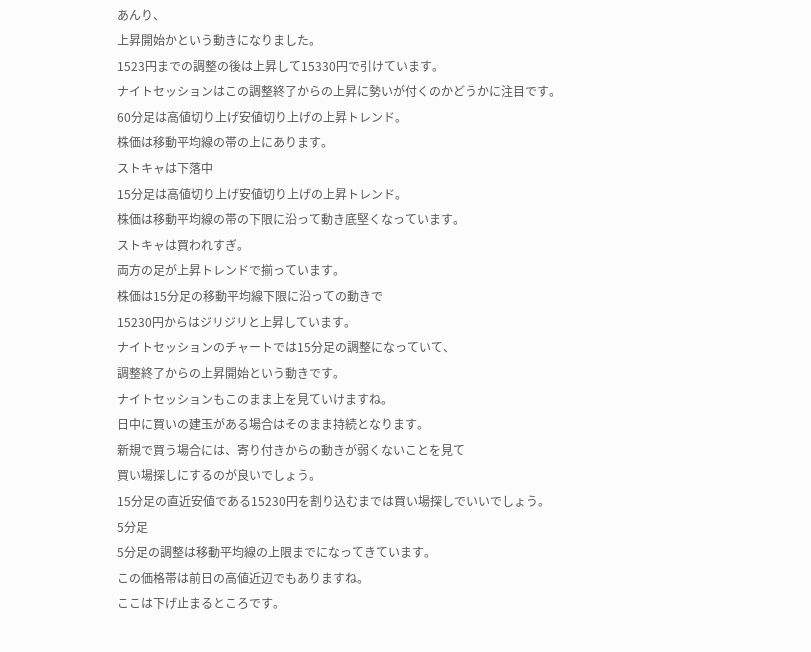あんり、
上昇開始かという動きになりました。
1523円までの調整の後は上昇して15330円で引けています。
ナイトセッションはこの調整終了からの上昇に勢いが付くのかどうかに注目です。
60分足は高値切り上げ安値切り上げの上昇トレンド。
株価は移動平均線の帯の上にあります。
ストキャは下落中
15分足は高値切り上げ安値切り上げの上昇トレンド。
株価は移動平均線の帯の下限に沿って動き底堅くなっています。
ストキャは買われすぎ。
両方の足が上昇トレンドで揃っています。
株価は15分足の移動平均線下限に沿っての動きで
15230円からはジリジリと上昇しています。
ナイトセッションのチャートでは15分足の調整になっていて、
調整終了からの上昇開始という動きです。
ナイトセッションもこのまま上を見ていけますね。
日中に買いの建玉がある場合はそのまま持続となります。
新規で買う場合には、寄り付きからの動きが弱くないことを見て
買い場探しにするのが良いでしょう。
15分足の直近安値である15230円を割り込むまでは買い場探しでいいでしょう。
5分足
5分足の調整は移動平均線の上限までになってきています。
この価格帯は前日の高値近辺でもありますね。
ここは下げ止まるところです。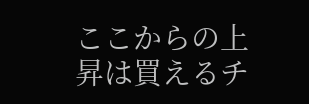ここからの上昇は買えるチ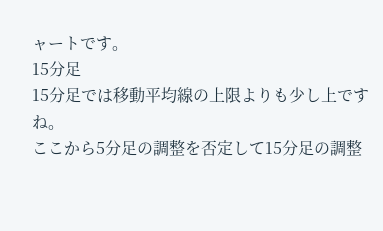ャートです。
15分足
15分足では移動平均線の上限よりも少し上ですね。
ここから5分足の調整を否定して15分足の調整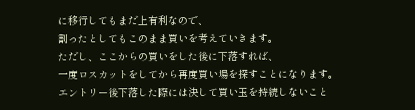に移行してもまだ上有利なので、
割ったとしてもこのまま買いを考えていきます。
ただし、ここからの買いをした後に下落すれば、
一度ロスカットをしてから再度買い場を探すことになります。
エントリー後下落した際には決して買い玉を持続しないこと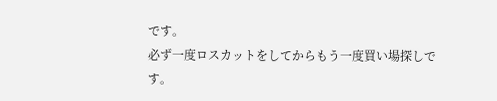です。
必ず一度ロスカットをしてからもう一度買い場探しです。